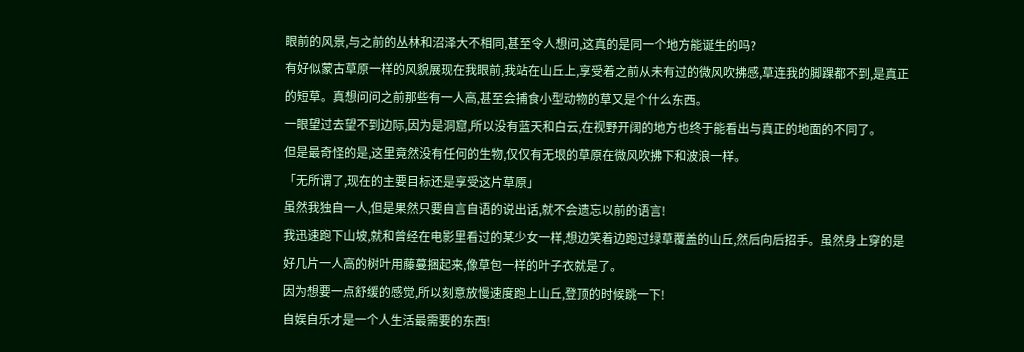眼前的风景,与之前的丛林和沼泽大不相同,甚至令人想问,这真的是同一个地方能诞生的吗?
有好似蒙古草原一样的风貌展现在我眼前,我站在山丘上,享受着之前从未有过的微风吹拂感,草连我的脚踝都不到,是真正的短草。真想问问之前那些有一人高,甚至会捕食小型动物的草又是个什么东西。
一眼望过去望不到边际,因为是洞窟,所以没有蓝天和白云,在视野开阔的地方也终于能看出与真正的地面的不同了。
但是最奇怪的是,这里竟然没有任何的生物,仅仅有无垠的草原在微风吹拂下和波浪一样。
「无所谓了,现在的主要目标还是享受这片草原」
虽然我独自一人,但是果然只要自言自语的说出话,就不会遗忘以前的语言!
我迅速跑下山坡,就和曾经在电影里看过的某少女一样,想边笑着边跑过绿草覆盖的山丘,然后向后招手。虽然身上穿的是好几片一人高的树叶用藤蔓捆起来,像草包一样的叶子衣就是了。
因为想要一点舒缓的感觉,所以刻意放慢速度跑上山丘,登顶的时候跳一下!
自娱自乐才是一个人生活最需要的东西!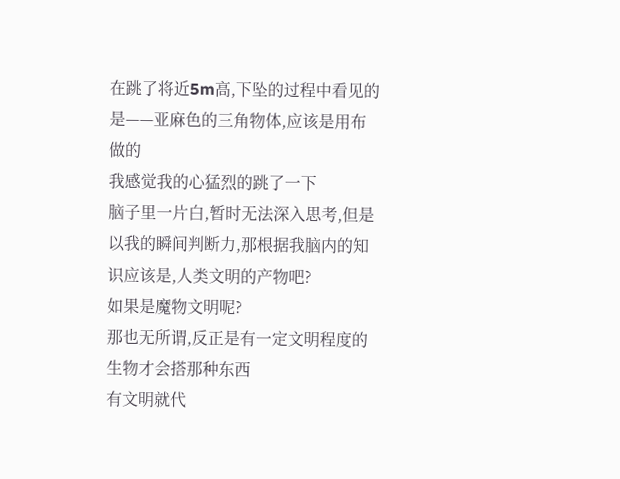在跳了将近5m高,下坠的过程中看见的是——亚麻色的三角物体,应该是用布做的
我感觉我的心猛烈的跳了一下
脑子里一片白,暂时无法深入思考,但是以我的瞬间判断力,那根据我脑内的知识应该是,人类文明的产物吧?
如果是魔物文明呢?
那也无所谓,反正是有一定文明程度的生物才会搭那种东西
有文明就代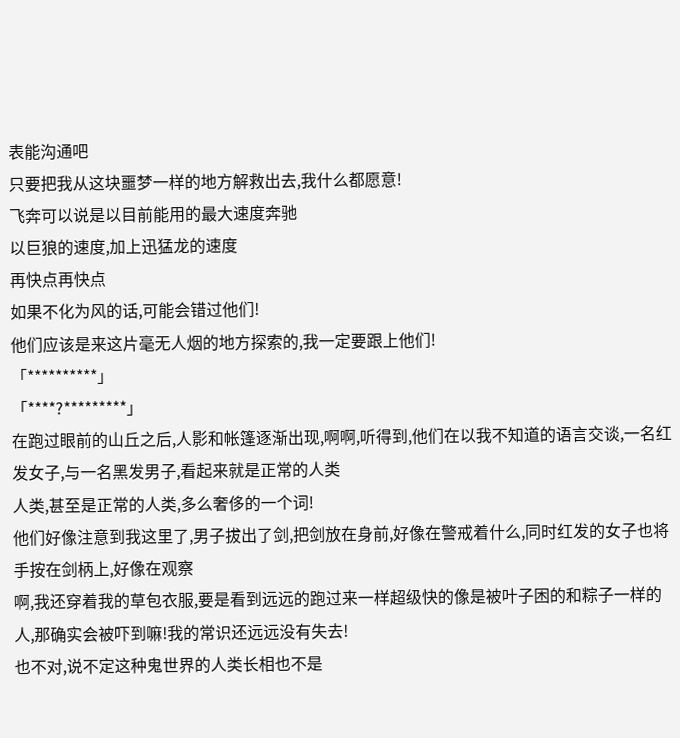表能沟通吧
只要把我从这块噩梦一样的地方解救出去,我什么都愿意!
飞奔可以说是以目前能用的最大速度奔驰
以巨狼的速度,加上迅猛龙的速度
再快点再快点
如果不化为风的话,可能会错过他们!
他们应该是来这片毫无人烟的地方探索的,我一定要跟上他们!
「**********」
「****?*********」
在跑过眼前的山丘之后,人影和帐篷逐渐出现,啊啊,听得到,他们在以我不知道的语言交谈,一名红发女子,与一名黑发男子,看起来就是正常的人类
人类,甚至是正常的人类,多么奢侈的一个词!
他们好像注意到我这里了,男子拔出了剑,把剑放在身前,好像在警戒着什么,同时红发的女子也将手按在剑柄上,好像在观察
啊,我还穿着我的草包衣服,要是看到远远的跑过来一样超级快的像是被叶子困的和粽子一样的人,那确实会被吓到嘛!我的常识还远远没有失去!
也不对,说不定这种鬼世界的人类长相也不是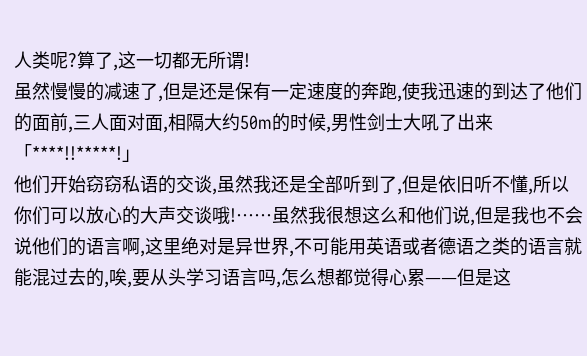人类呢?算了,这一切都无所谓!
虽然慢慢的减速了,但是还是保有一定速度的奔跑,使我迅速的到达了他们的面前,三人面对面,相隔大约50m的时候,男性剑士大吼了出来
「****!!*****!」
他们开始窃窃私语的交谈,虽然我还是全部听到了,但是依旧听不懂,所以你们可以放心的大声交谈哦!……虽然我很想这么和他们说,但是我也不会说他们的语言啊,这里绝对是异世界,不可能用英语或者德语之类的语言就能混过去的,唉,要从头学习语言吗,怎么想都觉得心累——但是这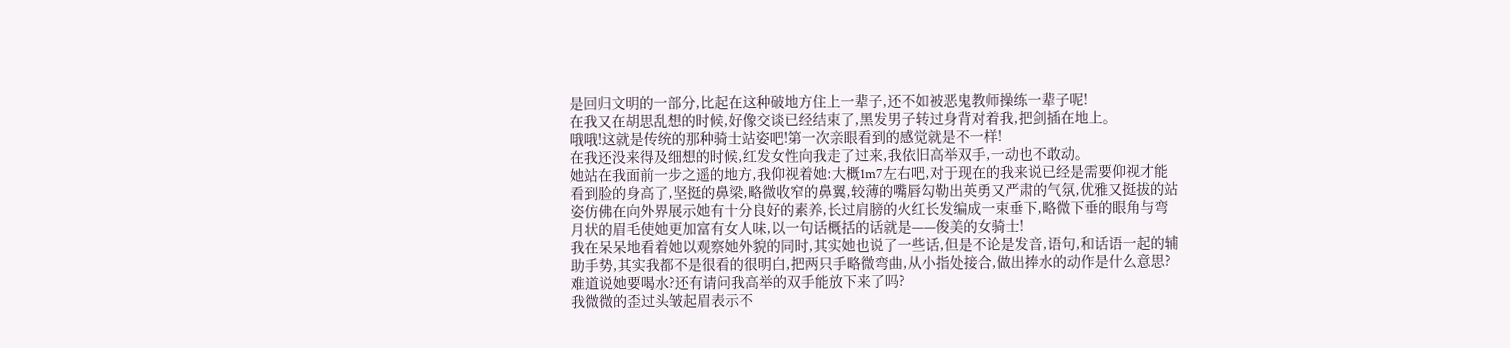是回归文明的一部分,比起在这种破地方住上一辈子,还不如被恶鬼教师操练一辈子呢!
在我又在胡思乱想的时候,好像交谈已经结束了,黑发男子转过身背对着我,把剑插在地上。
哦哦!这就是传统的那种骑士站姿吧!第一次亲眼看到的感觉就是不一样!
在我还没来得及细想的时候,红发女性向我走了过来,我依旧高举双手,一动也不敢动。
她站在我面前一步之遥的地方,我仰视着她:大概1m7左右吧,对于现在的我来说已经是需要仰视才能看到脸的身高了,坚挺的鼻梁,略微收窄的鼻翼,较薄的嘴唇勾勒出英勇又严肃的气氛,优雅又挺拔的站姿仿佛在向外界展示她有十分良好的素养,长过肩膀的火红长发编成一束垂下,略微下垂的眼角与弯月状的眉毛使她更加富有女人味,以一句话概括的话就是——俊美的女骑士!
我在呆呆地看着她以观察她外貌的同时,其实她也说了一些话,但是不论是发音,语句,和话语一起的辅助手势,其实我都不是很看的很明白,把两只手略微弯曲,从小指处接合,做出捧水的动作是什么意思?难道说她要喝水?还有请问我高举的双手能放下来了吗?
我微微的歪过头皱起眉表示不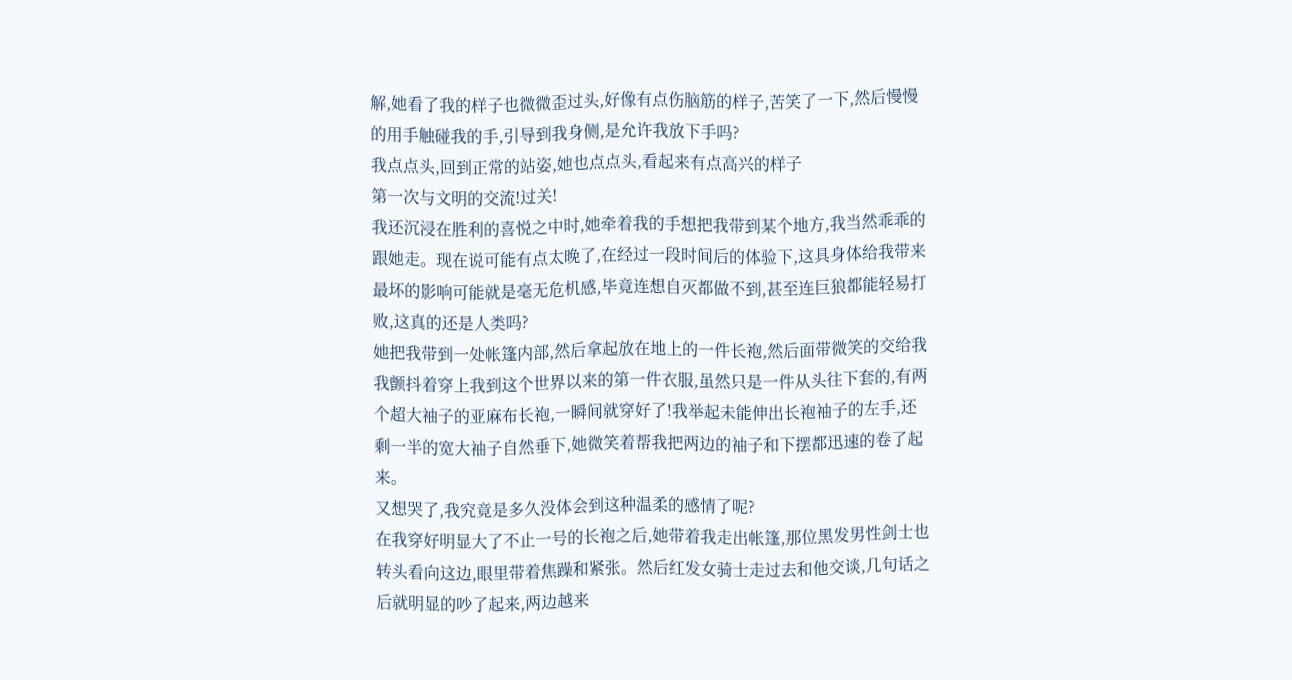解,她看了我的样子也微微歪过头,好像有点伤脑筋的样子,苦笑了一下,然后慢慢的用手触碰我的手,引导到我身侧,是允许我放下手吗?
我点点头,回到正常的站姿,她也点点头,看起来有点高兴的样子
第一次与文明的交流!过关!
我还沉浸在胜利的喜悦之中时,她牵着我的手想把我带到某个地方,我当然乖乖的跟她走。现在说可能有点太晚了,在经过一段时间后的体验下,这具身体给我带来最坏的影响可能就是毫无危机感,毕竟连想自灭都做不到,甚至连巨狼都能轻易打败,这真的还是人类吗?
她把我带到一处帐篷内部,然后拿起放在地上的一件长袍,然后面带微笑的交给我
我颤抖着穿上我到这个世界以来的第一件衣服,虽然只是一件从头往下套的,有两个超大袖子的亚麻布长袍,一瞬间就穿好了!我举起未能伸出长袍袖子的左手,还剩一半的宽大袖子自然垂下,她微笑着帮我把两边的袖子和下摆都迅速的卷了起来。
又想哭了,我究竟是多久没体会到这种温柔的感情了呢?
在我穿好明显大了不止一号的长袍之后,她带着我走出帐篷,那位黑发男性剑士也转头看向这边,眼里带着焦躁和紧张。然后红发女骑士走过去和他交谈,几句话之后就明显的吵了起来,两边越来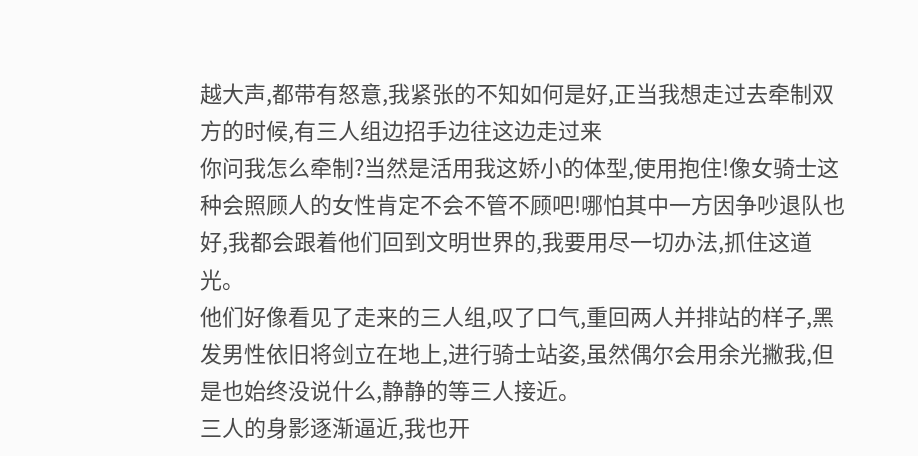越大声,都带有怒意,我紧张的不知如何是好,正当我想走过去牵制双方的时候,有三人组边招手边往这边走过来
你问我怎么牵制?当然是活用我这娇小的体型,使用抱住!像女骑士这种会照顾人的女性肯定不会不管不顾吧!哪怕其中一方因争吵退队也好,我都会跟着他们回到文明世界的,我要用尽一切办法,抓住这道光。
他们好像看见了走来的三人组,叹了口气,重回两人并排站的样子,黑发男性依旧将剑立在地上,进行骑士站姿,虽然偶尔会用余光撇我,但是也始终没说什么,静静的等三人接近。
三人的身影逐渐逼近,我也开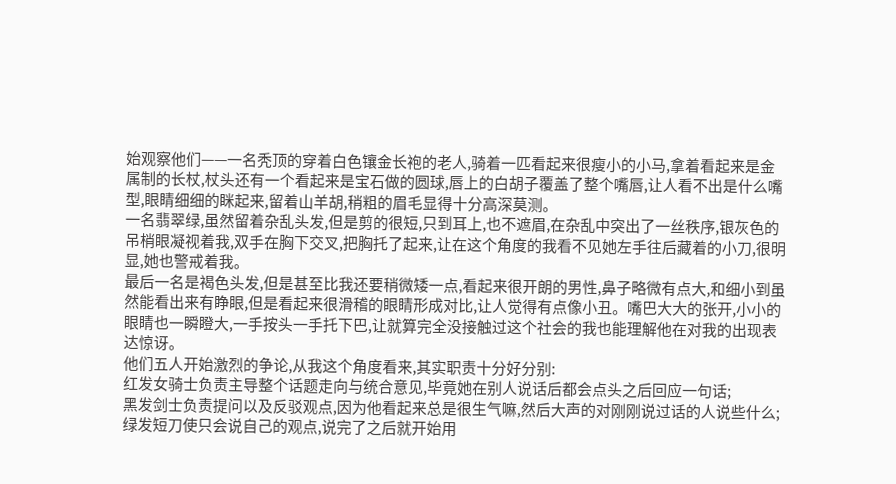始观察他们——一名秃顶的穿着白色镶金长袍的老人,骑着一匹看起来很瘦小的小马,拿着看起来是金属制的长杖,杖头还有一个看起来是宝石做的圆球,唇上的白胡子覆盖了整个嘴唇,让人看不出是什么嘴型,眼睛细细的眯起来,留着山羊胡,稍粗的眉毛显得十分高深莫测。
一名翡翠绿,虽然留着杂乱头发,但是剪的很短,只到耳上,也不遮眉,在杂乱中突出了一丝秩序,银灰色的吊梢眼凝视着我,双手在胸下交叉,把胸托了起来,让在这个角度的我看不见她左手往后藏着的小刀,很明显,她也警戒着我。
最后一名是褐色头发,但是甚至比我还要稍微矮一点,看起来很开朗的男性,鼻子略微有点大,和细小到虽然能看出来有睁眼,但是看起来很滑稽的眼睛形成对比,让人觉得有点像小丑。嘴巴大大的张开,小小的眼睛也一瞬瞪大,一手按头一手托下巴,让就算完全没接触过这个社会的我也能理解他在对我的出现表达惊讶。
他们五人开始激烈的争论,从我这个角度看来,其实职责十分好分别:
红发女骑士负责主导整个话题走向与统合意见,毕竟她在别人说话后都会点头之后回应一句话;
黑发剑士负责提问以及反驳观点,因为他看起来总是很生气嘛,然后大声的对刚刚说过话的人说些什么;
绿发短刀使只会说自己的观点,说完了之后就开始用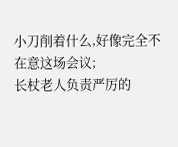小刀削着什么,好像完全不在意这场会议;
长杖老人负责严厉的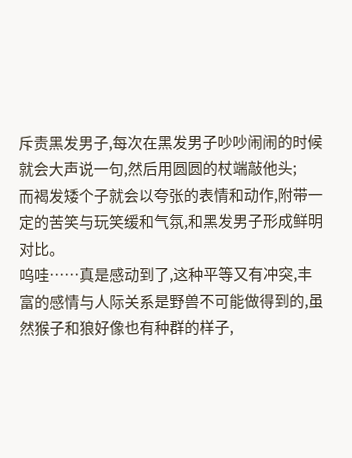斥责黑发男子,每次在黑发男子吵吵闹闹的时候就会大声说一句,然后用圆圆的杖端敲他头;
而褐发矮个子就会以夸张的表情和动作,附带一定的苦笑与玩笑缓和气氛,和黑发男子形成鲜明对比。
呜哇……真是感动到了,这种平等又有冲突,丰富的感情与人际关系是野兽不可能做得到的,虽然猴子和狼好像也有种群的样子,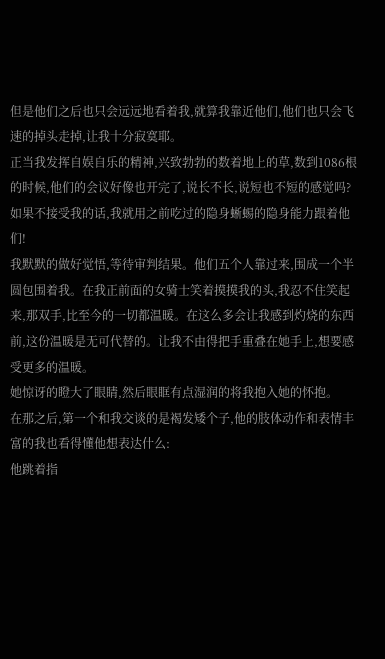但是他们之后也只会远远地看着我,就算我靠近他们,他们也只会飞速的掉头走掉,让我十分寂寞耶。
正当我发挥自娱自乐的精神,兴致勃勃的数着地上的草,数到1086根的时候,他们的会议好像也开完了,说长不长,说短也不短的感觉吗?如果不接受我的话,我就用之前吃过的隐身蜥蜴的隐身能力跟着他们!
我默默的做好觉悟,等待审判结果。他们五个人靠过来,围成一个半圆包围着我。在我正前面的女骑士笑着摸摸我的头,我忍不住笑起来,那双手,比至今的一切都温暖。在这么多会让我感到灼烧的东西前,这份温暖是无可代替的。让我不由得把手重叠在她手上,想要感受更多的温暖。
她惊讶的瞪大了眼睛,然后眼眶有点湿润的将我抱入她的怀抱。
在那之后,第一个和我交谈的是褐发矮个子,他的肢体动作和表情丰富的我也看得懂他想表达什么:
他跳着指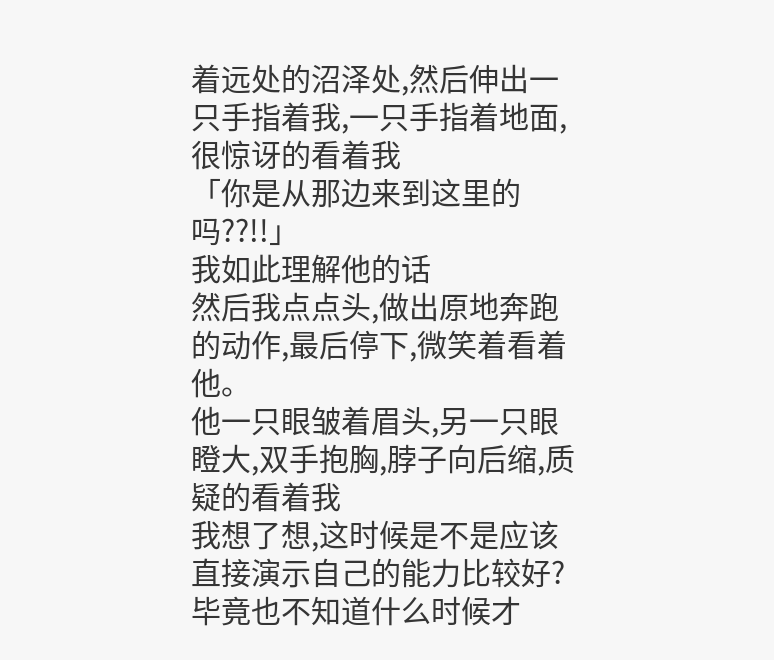着远处的沼泽处,然后伸出一只手指着我,一只手指着地面,很惊讶的看着我
「你是从那边来到这里的吗??!!」
我如此理解他的话
然后我点点头,做出原地奔跑的动作,最后停下,微笑着看着他。
他一只眼皱着眉头,另一只眼瞪大,双手抱胸,脖子向后缩,质疑的看着我
我想了想,这时候是不是应该直接演示自己的能力比较好?毕竟也不知道什么时候才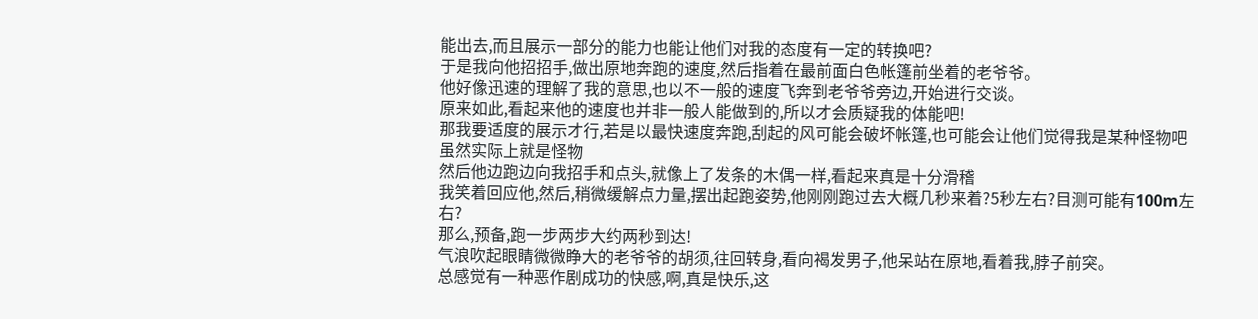能出去,而且展示一部分的能力也能让他们对我的态度有一定的转换吧?
于是我向他招招手,做出原地奔跑的速度,然后指着在最前面白色帐篷前坐着的老爷爷。
他好像迅速的理解了我的意思,也以不一般的速度飞奔到老爷爷旁边,开始进行交谈。
原来如此,看起来他的速度也并非一般人能做到的,所以才会质疑我的体能吧!
那我要适度的展示才行,若是以最快速度奔跑,刮起的风可能会破坏帐篷,也可能会让他们觉得我是某种怪物吧
虽然实际上就是怪物
然后他边跑边向我招手和点头,就像上了发条的木偶一样,看起来真是十分滑稽
我笑着回应他,然后,稍微缓解点力量,摆出起跑姿势,他刚刚跑过去大概几秒来着?5秒左右?目测可能有100m左右?
那么,预备,跑一步两步大约两秒到达!
气浪吹起眼睛微微睁大的老爷爷的胡须,往回转身,看向褐发男子,他呆站在原地,看着我,脖子前突。
总感觉有一种恶作剧成功的快感,啊,真是快乐,这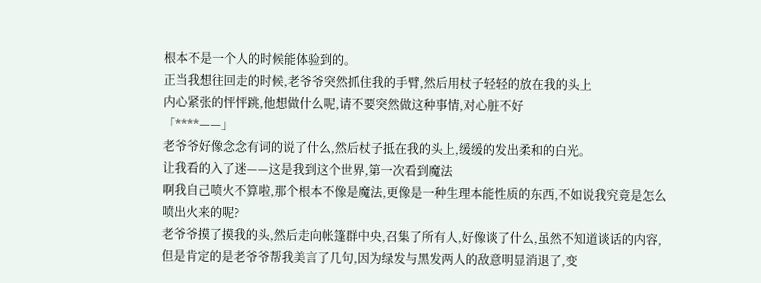根本不是一个人的时候能体验到的。
正当我想往回走的时候,老爷爷突然抓住我的手臂,然后用杖子轻轻的放在我的头上
内心紧张的怦怦跳,他想做什么呢,请不要突然做这种事情,对心脏不好
「****——」
老爷爷好像念念有词的说了什么,然后杖子抵在我的头上,缓缓的发出柔和的白光。
让我看的入了迷——这是我到这个世界,第一次看到魔法
啊我自己喷火不算啦,那个根本不像是魔法,更像是一种生理本能性质的东西,不如说我究竟是怎么喷出火来的呢?
老爷爷摸了摸我的头,然后走向帐篷群中央,召集了所有人,好像谈了什么,虽然不知道谈话的内容,但是肯定的是老爷爷帮我美言了几句,因为绿发与黑发两人的敌意明显消退了,变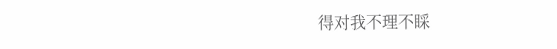得对我不理不睬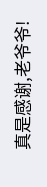真是感谢,老爷爷!